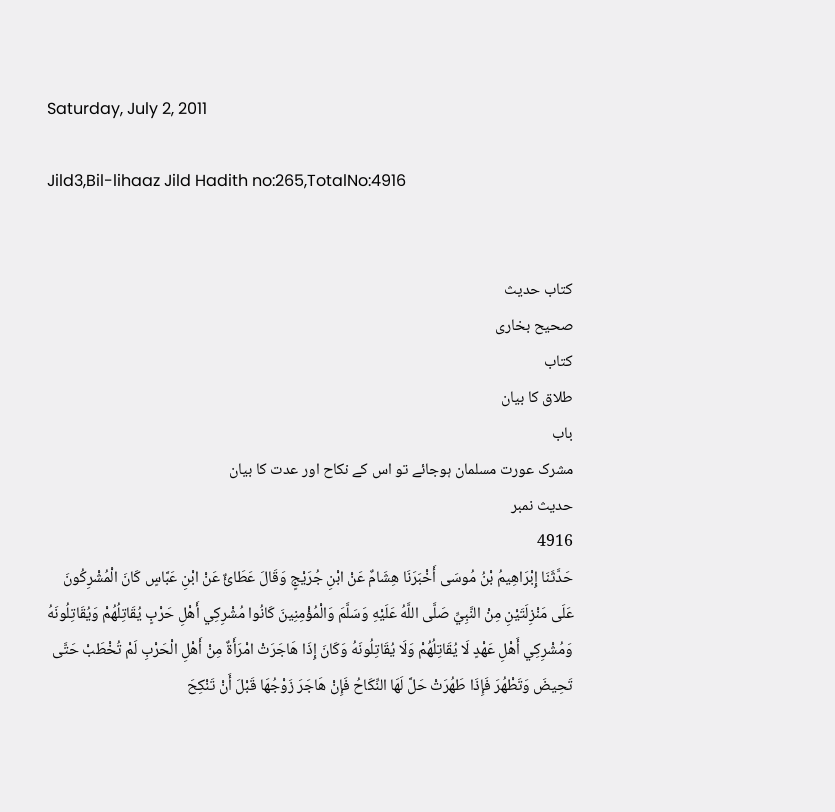Saturday, July 2, 2011

Jild3,Bil-lihaaz Jild Hadith no:265,TotalNo:4916


کتاب حدیث
صحیح بخاری
کتاب
طلاق کا بیان
باب
مشرک عورت مسلمان ہوجائے تو اس کے نکاح اور عدت کا بیان
حدیث نمبر
4916
حَدَّثَنَا إِبْرَاهِيمُ بْنُ مُوسَی أَخْبَرَنَا هِشَامٌ عَنْ ابْنِ جُرَيْجٍ وَقَالَ عَطَائٌ عَنْ ابْنِ عَبَّاسٍ کَانَ الْمُشْرِکُونَ عَلَی مَنْزِلَتَيْنِ مِنْ النَّبِيِّ صَلَّی اللَّهُ عَلَيْهِ وَسَلَّمَ وَالْمُؤْمِنِينَ کَانُوا مُشْرِکِي أَهْلِ حَرْبٍ يُقَاتِلُهُمْ وَيُقَاتِلُونَهُ وَمُشْرِکِي أَهْلِ عَهْدٍ لَا يُقَاتِلُهُمْ وَلَا يُقَاتِلُونَهُ وَکَانَ إِذَا هَاجَرَتْ امْرَأَةٌ مِنْ أَهْلِ الْحَرْبِ لَمْ تُخْطَبْ حَتَّی تَحِيضَ وَتَطْهُرَ فَإِذَا طَهُرَتْ حَلَّ لَهَا النِّکَاحُ فَإِنْ هَاجَرَ زَوْجُهَا قَبْلَ أَنْ تَنْکِحَ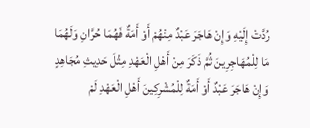رُدَّتْ إِلَيْهِ وَإِنْ هَاجَرَ عَبْدٌ مِنْهُمْ أَوْ أَمَةٌ فَهُمَا حُرَّانِ وَلَهُمَا مَا لِلْمُهَاجِرِينَ ثُمَّ ذَکَرَ مِنْ أَهْلِ الْعَهْدِ مِثْلَ حَدِيثِ مُجَاهِدٍ وَإِنْ هَاجَرَ عَبْدٌ أَوْ أَمَةٌ لِلْمُشْرِکِينَ أَهْلِ الْعَهْدِ لَمْ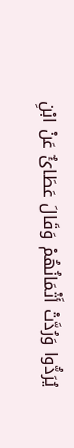يُرَدُّوا وَرُدَّتْ أَثْمَانُهُمْ وَقَالَ عَطَائٌ عَنْ ابْنِ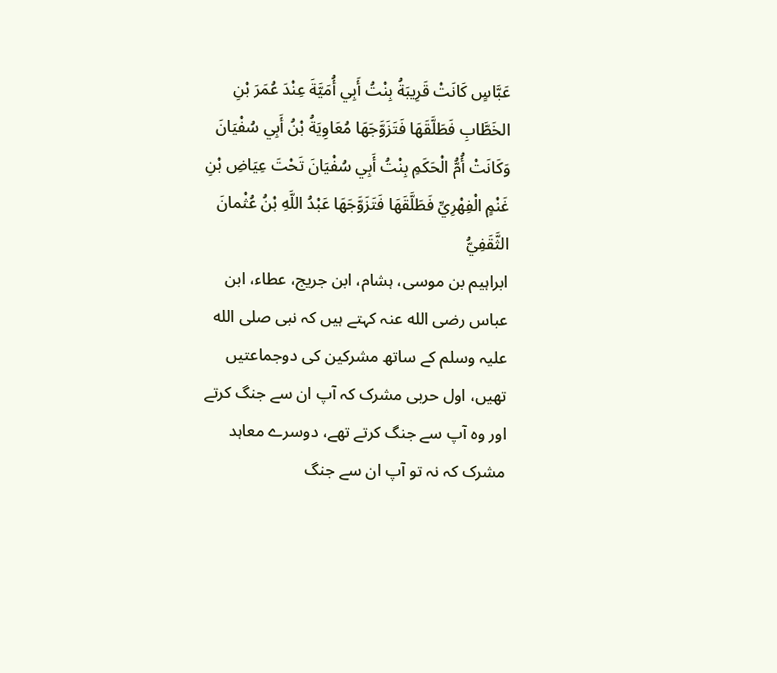عَبَّاسٍ کَانَتْ قَرِيبَةُ بِنْتُ أَبِي أُمَيَّةَ عِنْدَ عُمَرَ بْنِ الخَطَّابِ فَطَلَّقَهَا فَتَزَوَّجَهَا مُعَاوِيَةُ بْنُ أَبِي سُفْيَانَ وَکَانَتْ أُمُّ الْحَکَمِ بِنْتُ أَبِي سُفْيَانَ تَحْتَ عِيَاضِ بْنِ غَنْمٍ الْفِهْرِيِّ فَطَلَّقَهَا فَتَزَوَّجَهَا عَبْدُ اللَّهِ بْنُ عُثْمانَ الثَّقَفِيُّ
ابراہیم بن موسی، ہشام، ابن جریج، عطاء، ابن عباس رضی الله عنہ کہتے ہیں کہ نبی صلی الله علیہ وسلم کے ساتھ مشرکین کی دوجماعتیں تھیں، اول حربی مشرک کہ آپ ان سے جنگ کرتے اور وہ آپ سے جنگ کرتے تھے، دوسرے معاہد مشرک کہ نہ تو آپ ان سے جنگ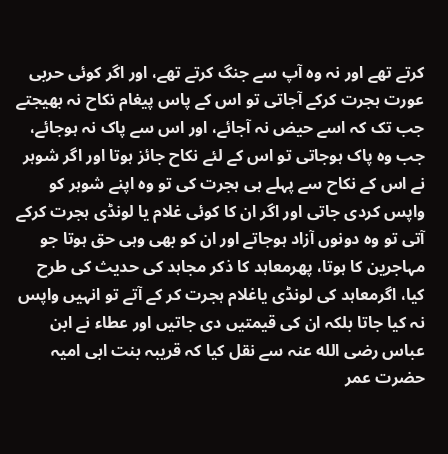کرتے تھے اور نہ وہ آپ سے جنگ کرتے تھے، اور اگر کوئی حربی عورت ہجرت کرکے آجاتی تو اس کے پاس پیغام نکاح نہ بھیجتے جب تک کہ اسے حیض نہ آجائے، اور اس سے پاک نہ ہوجائے، جب وہ پاک ہوجاتی تو اس کے لئے نکاح جائز ہوتا اور اگر شوہر نے اس کے نکاح سے پہلے ہی ہجرت کی تو وہ اپنے شوہر کو واپس کردی جاتی اور اگر ان کا کوئی غلام یا لونڈی ہجرت کرکے آتی تو وہ دونوں آزاد ہوجاتے اور ان کو بھی وہی حق ہوتا جو مہاجرین کا ہوتا، پھرمعاہد کا ذکر مجاہد کی حدیث کی طرح کیا، اگرمعاہد کی لونڈی یاغلام ہجرت کر کے آتے تو انہیں واپس نہ کیا جاتا بلکہ ان کی قیمتیں دی جاتیں اور عطاء نے ابن عباس رضی الله عنہ سے نقل کیا کہ قریبہ بنت ابی امیہ حضرت عمر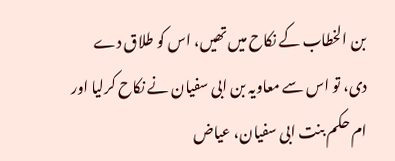بن الخطاب کے نکاح میں تھیں، اس کو طلاق دے دی، تو اس سے معاویہ بن ابی سفیان نے نکاح کرلیا اور ام حکم بنت ابی سفیان، عیاض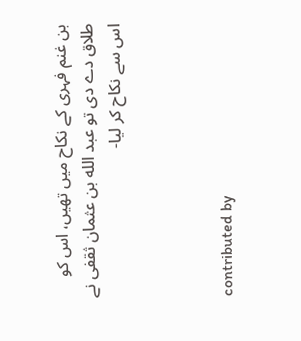بن غنم فہری کے نکاح میں تھیں، اس کو طلاق دے دی تو عبد الله بن عثمان ثقفی نے اس سے نکاح کر لیا-



contributed by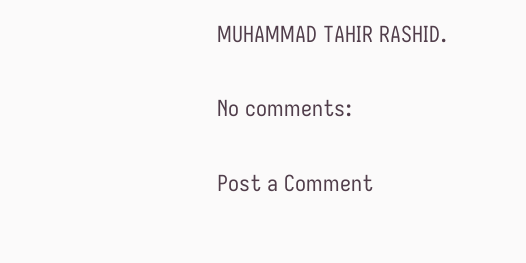MUHAMMAD TAHIR RASHID.

No comments:

Post a Comment